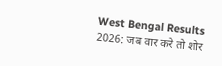West Bengal Results 2026: जब वार करे तो शोर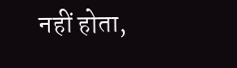नहीं होता,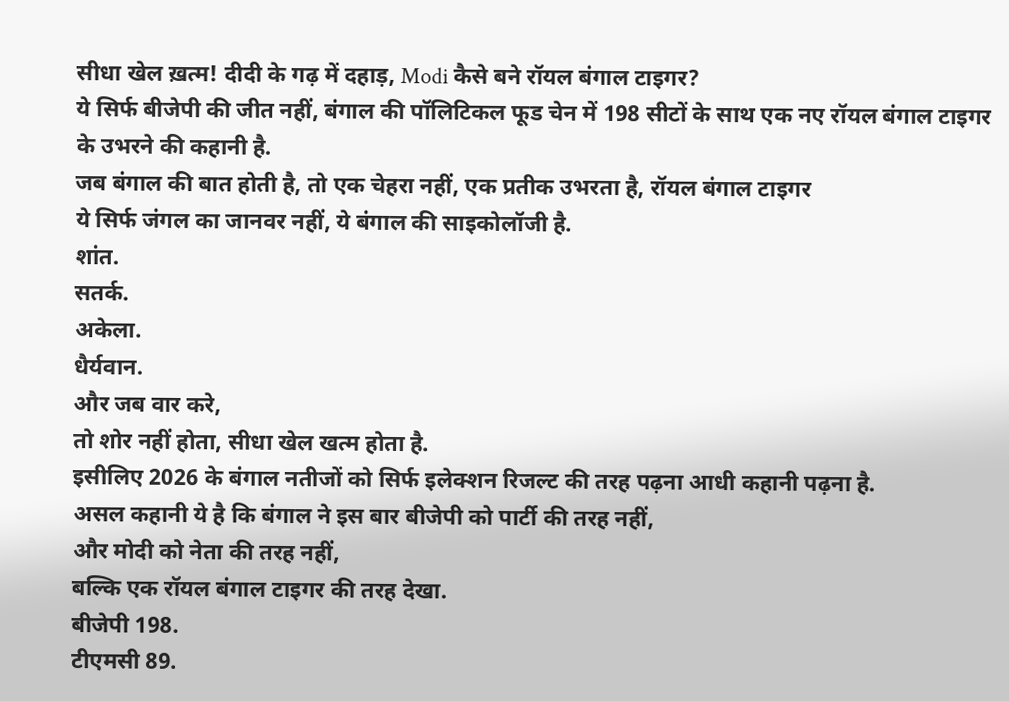सीधा खेल ख़त्म! दीदी के गढ़ में दहाड़, Modi कैसे बने रॉयल बंगाल टाइगर?
ये सिर्फ बीजेपी की जीत नहीं, बंगाल की पॉलिटिकल फूड चेन में 198 सीटों के साथ एक नए रॉयल बंगाल टाइगर के उभरने की कहानी है.
जब बंगाल की बात होती है, तो एक चेहरा नहीं, एक प्रतीक उभरता है, रॉयल बंगाल टाइगर
ये सिर्फ जंगल का जानवर नहीं, ये बंगाल की साइकोलॉजी है.
शांत.
सतर्क.
अकेला.
धैर्यवान.
और जब वार करे,
तो शोर नहीं होता, सीधा खेल खत्म होता है.
इसीलिए 2026 के बंगाल नतीजों को सिर्फ इलेक्शन रिजल्ट की तरह पढ़ना आधी कहानी पढ़ना है.
असल कहानी ये है कि बंगाल ने इस बार बीजेपी को पार्टी की तरह नहीं,
और मोदी को नेता की तरह नहीं,
बल्कि एक रॉयल बंगाल टाइगर की तरह देखा.
बीजेपी 198.
टीएमसी 89.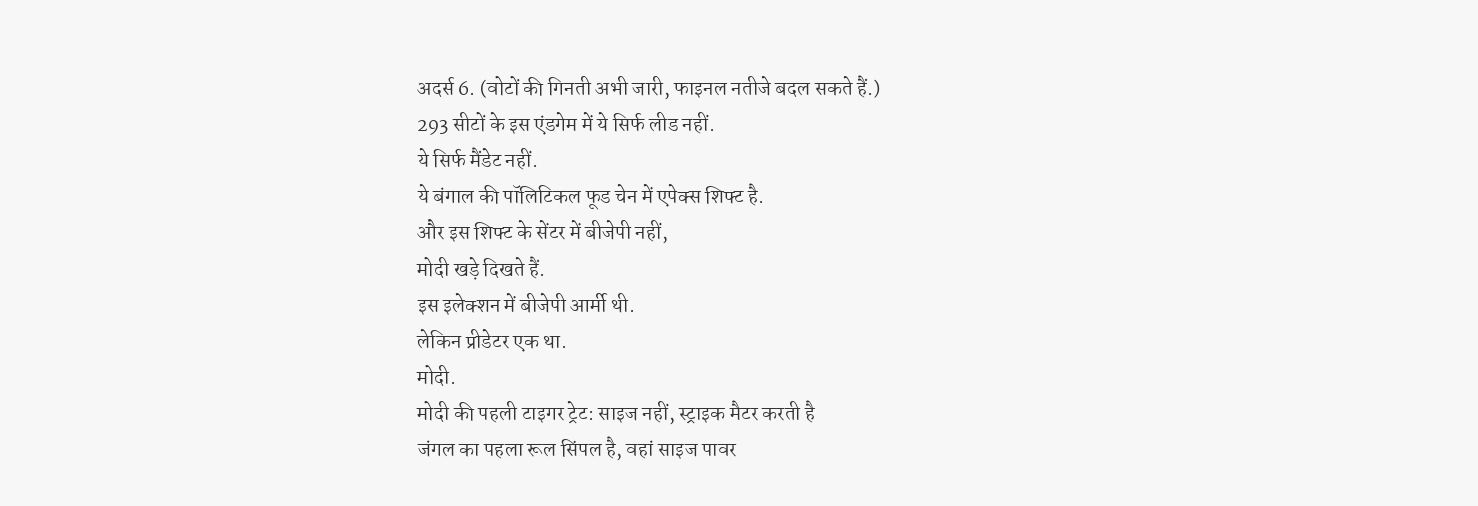अदर्स 6. (वोटों की गिनती अभी जारी, फाइनल नतीजे बदल सकते हैं.)
293 सीटों के इस एंडगेम में ये सिर्फ लीड नहीं.
ये सिर्फ मैंडेट नहीं.
ये बंगाल की पॉलिटिकल फूड चेन में एपेक्स शिफ्ट है.
और इस शिफ्ट के सेंटर में बीजेपी नहीं,
मोदी खड़े दिखते हैं.
इस इलेक्शन में बीजेपी आर्मी थी.
लेकिन प्रीडेटर एक था.
मोदी.
मोदी की पहली टाइगर ट्रेट: साइज नहीं, स्ट्राइक मैटर करती है
जंगल का पहला रूल सिंपल है, वहां साइज पावर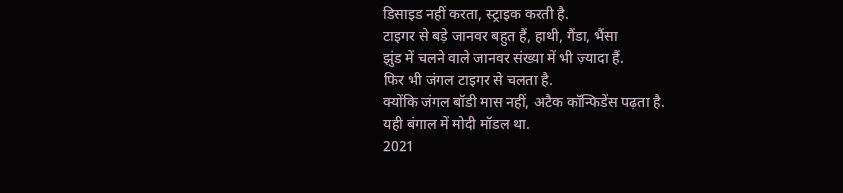डिसाइड नहीं करता, स्ट्राइक करती है.
टाइगर से बड़े जानवर बहुत हैं, हाथी, गैंडा, भैंसा
झुंड में चलने वाले जानवर संख्या में भी ज़्यादा हैं.
फिर भी जंगल टाइगर से चलता है.
क्योंकि जंगल बॉडी मास नहीं, अटैक कॉन्फिडेंस पढ़ता है.
यही बंगाल में मोदी मॉडल था.
2021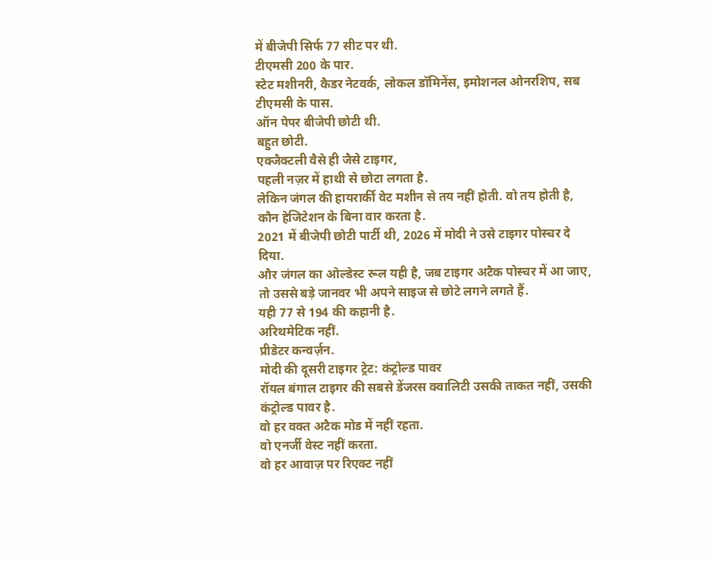में बीजेपी सिर्फ 77 सीट पर थी.
टीएमसी 200 के पार.
स्टेट मशीनरी, कैडर नेटवर्क, लोकल डॉमिनेंस, इमोशनल ओनरशिप, सब टीएमसी के पास.
ऑन पेपर बीजेपी छोटी थी.
बहुत छोटी.
एक्जैक्टली वैसे ही जैसे टाइगर,
पहली नज़र में हाथी से छोटा लगता है.
लेकिन जंगल की हायरार्की वेट मशीन से तय नहीं होती. वो तय होती है, कौन हेजिटेशन के बिना वार करता है.
2021 में बीजेपी छोटी पार्टी थी, 2026 में मोदी ने उसे टाइगर पोस्चर दे दिया.
और जंगल का ओल्डेस्ट रूल यही है, जब टाइगर अटैक पोस्चर में आ जाए, तो उससे बड़े जानवर भी अपने साइज से छोटे लगने लगते हैं.
यही 77 से 194 की कहानी है.
अरिथमेटिक नहीं.
प्रीडेटर कन्वर्ज़न.
मोदी की दूसरी टाइगर ट्रेट: कंट्रोल्ड पावर
रॉयल बंगाल टाइगर की सबसे डेंजरस क्वालिटी उसकी ताकत नहीं, उसकी कंट्रोल्ड पावर है.
वो हर वक्त अटैक मोड में नहीं रहता.
वो एनर्जी वेस्ट नहीं करता.
वो हर आवाज़ पर रिएक्ट नहीं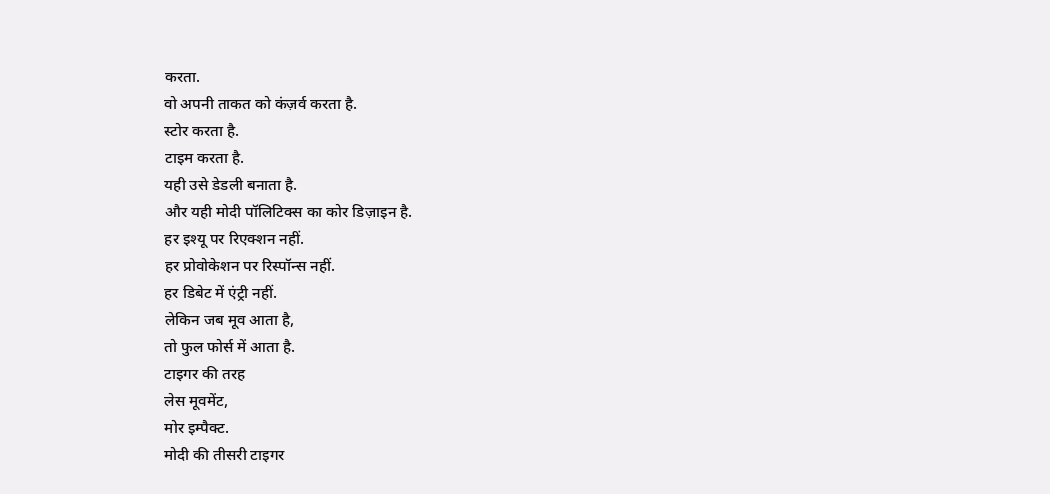करता.
वो अपनी ताकत को कंज़र्व करता है.
स्टोर करता है.
टाइम करता है.
यही उसे डेडली बनाता है.
और यही मोदी पॉलिटिक्स का कोर डिज़ाइन है.
हर इश्यू पर रिएक्शन नहीं.
हर प्रोवोकेशन पर रिस्पॉन्स नहीं.
हर डिबेट में एंट्री नहीं.
लेकिन जब मूव आता है,
तो फुल फोर्स में आता है.
टाइगर की तरह
लेस मूवमेंट,
मोर इम्पैक्ट.
मोदी की तीसरी टाइगर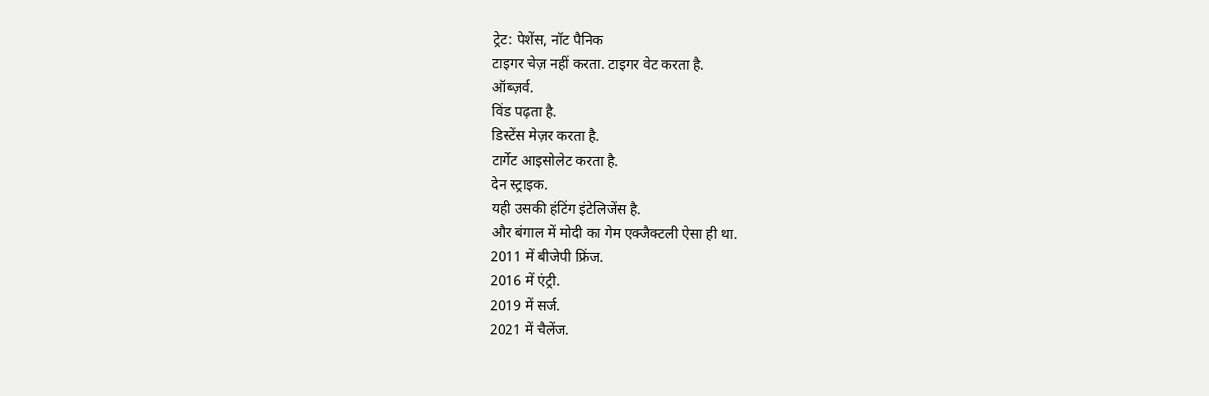ट्रेट: पेशेंस, नॉट पैनिक
टाइगर चेज़ नहीं करता. टाइगर वेट करता है.
ऑब्ज़र्व.
विंड पढ़ता है.
डिस्टेंस मेज़र करता है.
टार्गेट आइसोलेट करता है.
देन स्ट्राइक.
यही उसकी हंटिंग इंटेलिजेंस है.
और बंगाल में मोदी का गेम एक्जैक्टली ऐसा ही था.
2011 में बीजेपी फ्रिंज.
2016 में एंट्री.
2019 में सर्ज.
2021 में चैलेंज.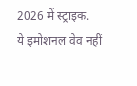2026 में स्ट्राइक.
ये इमोशनल वेव नहीं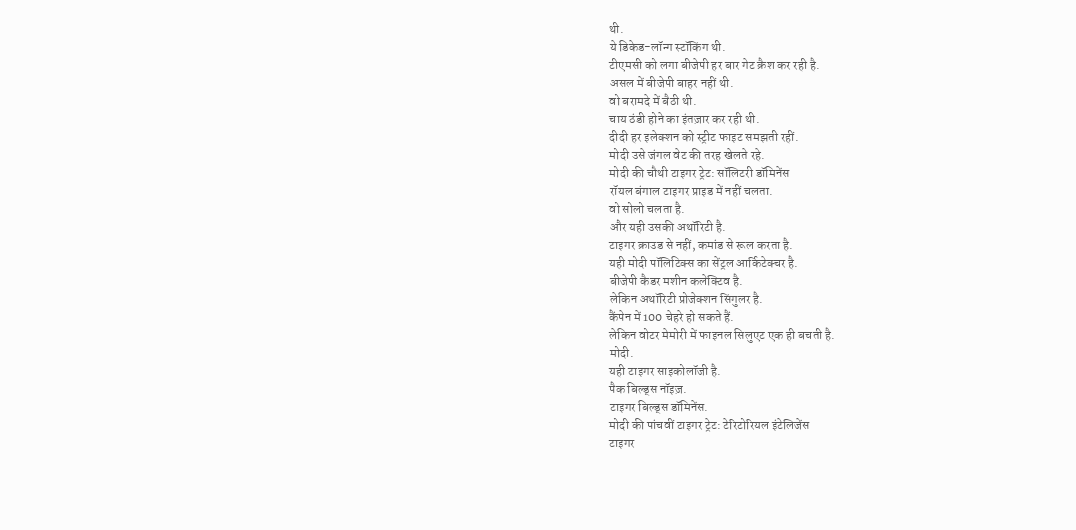थी.
ये डिकेड-लॉन्ग स्टॉकिंग थी.
टीएमसी को लगा बीजेपी हर बार गेट क्रैश कर रही है.
असल में बीजेपी बाहर नहीं थी.
वो बरामदे में बैठी थी.
चाय ठंडी होने का इंतज़ार कर रही थी.
दीदी हर इलेक्शन को स्ट्रीट फाइट समझती रहीं.
मोदी उसे जंगल वेट की तरह खेलते रहे.
मोदी की चौथी टाइगर ट्रेट: सॉलिटरी डॉमिनेंस
रॉयल बंगाल टाइगर प्राइड में नहीं चलता.
वो सोलो चलता है.
और यही उसकी अथॉरिटी है.
टाइगर क्राउड से नहीं, कमांड से रूल करता है.
यही मोदी पॉलिटिक्स का सेंट्रल आर्किटेक्चर है.
बीजेपी कैडर मशीन कलेक्टिव है.
लेकिन अथॉरिटी प्रोजेक्शन सिंगुलर है.
कैंपेन में 100 चेहरे हो सकते हैं.
लेकिन वोटर मेमोरी में फाइनल सिलुएट एक ही बचती है.
मोदी.
यही टाइगर साइकोलॉजी है.
पैक बिल्ड्स नॉइज़.
टाइगर बिल्ड्स डॉमिनेंस.
मोदी की पांचवीं टाइगर ट्रेट: टेरिटोरियल इंटेलिजेंस
टाइगर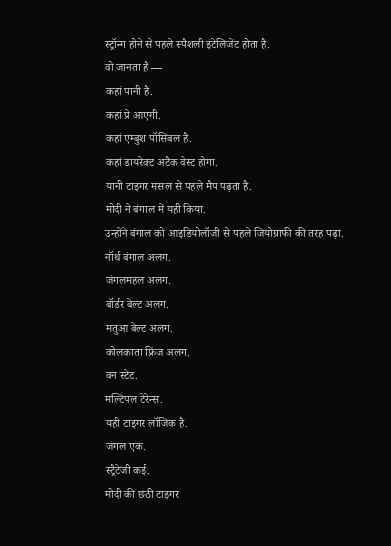स्ट्रॉन्ग होने से पहले स्पैशली इंटेलिजेंट होता है.
वो जानता है —
कहां पानी है.
कहां प्रे आएगी.
कहां एम्बुश पॉसिबल है.
कहां डायरेक्ट अटैक वेस्ट होगा.
यानी टाइगर मसल से पहले मैप पढ़ता है.
मोदी ने बंगाल में यही किया.
उन्होंने बंगाल को आइडियोलॉजी से पहले जियोग्राफी की तरह पढ़ा.
नॉर्थ बंगाल अलग.
जंगलमहल अलग.
बॉर्डर बेल्ट अलग.
मतुआ बेल्ट अलग.
कोलकाता फ्रिंज अलग.
वन स्टेट.
मल्टिपल टेरेन्स.
यही टाइगर लॉजिक है.
जंगल एक.
स्ट्रैटेजी कई.
मोदी की छठी टाइगर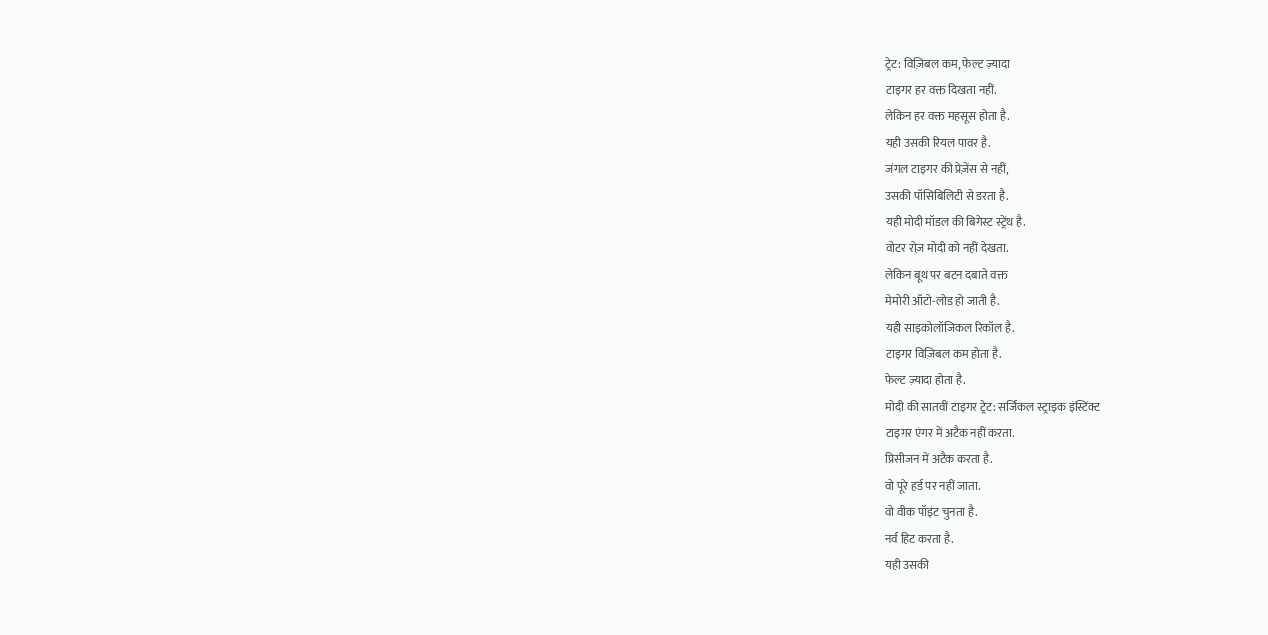ट्रेट: विज़िबल कम, फेल्ट ज़्यादा
टाइगर हर वक्त दिखता नहीं.
लेकिन हर वक्त महसूस होता है.
यही उसकी रियल पावर है.
जंगल टाइगर की प्रेज़ेंस से नहीं,
उसकी पॉसिबिलिटी से डरता है.
यही मोदी मॉडल की बिगेस्ट स्ट्रेंथ है.
वोटर रोज़ मोदी को नहीं देखता.
लेकिन बूथ पर बटन दबाते वक्त
मेमोरी ऑटो-लोड हो जाती है.
यही साइकोलॉजिकल रिकॉल है.
टाइगर विज़िबल कम होता है.
फेल्ट ज़्यादा होता है.
मोदी की सातवीं टाइगर ट्रेट: सर्जिकल स्ट्राइक इंस्टिंक्ट
टाइगर एंगर में अटैक नहीं करता.
प्रिसीजन में अटैक करता है.
वो पूरे हर्ड पर नहीं जाता.
वो वीक पॉइंट चुनता है.
नर्व हिट करता है.
यही उसकी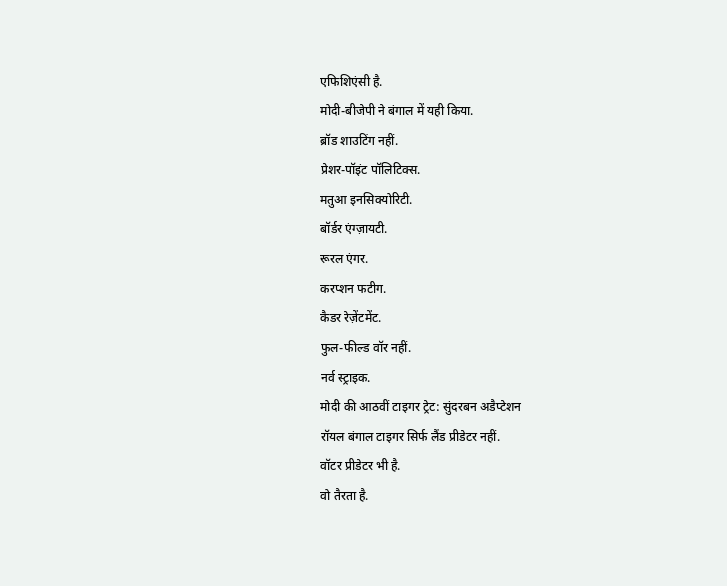एफिशिएंसी है.
मोदी-बीजेपी ने बंगाल में यही किया.
ब्रॉड शाउटिंग नहीं.
प्रेशर-पॉइंट पॉलिटिक्स.
मतुआ इनसिक्योरिटी.
बॉर्डर एंग्ज़ायटी.
रूरल एंगर.
करप्शन फटीग.
कैडर रेज़ेंटमेंट.
फुल-फील्ड वॉर नहीं.
नर्व स्ट्राइक.
मोदी की आठवीं टाइगर ट्रेट: सुंदरबन अडैप्टेशन
रॉयल बंगाल टाइगर सिर्फ लैंड प्रीडेटर नहीं.
वॉटर प्रीडेटर भी है.
वो तैरता है.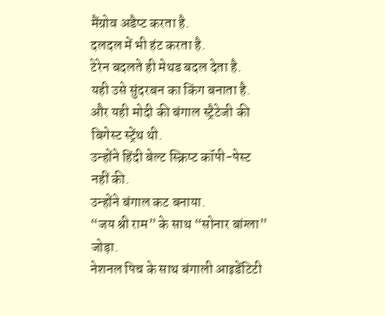मैंग्रोव अडैप्ट करता है.
दलदल में भी हंट करता है.
टेरेन बदलते ही मेथड बदल देता है.
यही उसे सुंदरबन का किंग बनाता है.
और यही मोदी की बंगाल स्ट्रैटेजी की बिगेस्ट स्ट्रेंथ थी.
उन्होंने हिंदी बेल्ट स्क्रिप्ट कॉपी-पेस्ट नहीं की.
उन्होंने बंगाल कट बनाया.
“जय श्री राम” के साथ “सोनार बांग्ला” जोड़ा.
नेशनल पिच के साथ बंगाली आइडेंटिटी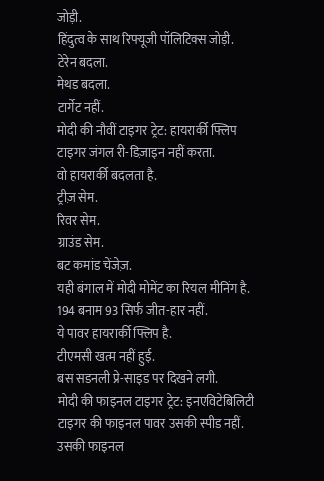जोड़ी.
हिंदुत्व के साथ रिफ्यूजी पॉलिटिक्स जोड़ी.
टेरेन बदला.
मेथड बदला.
टार्गेट नहीं.
मोदी की नौवीं टाइगर ट्रेट: हायरार्की फ्लिप
टाइगर जंगल री-डिज़ाइन नहीं करता.
वो हायरार्की बदलता है.
ट्रीज़ सेम.
रिवर सेम.
ग्राउंड सेम.
बट कमांड चेंजेज़.
यही बंगाल में मोदी मोमेंट का रियल मीनिंग है.
194 बनाम 93 सिर्फ जीत-हार नहीं.
ये पावर हायरार्की फ्लिप है.
टीएमसी खत्म नहीं हुई.
बस सडनली प्रे-साइड पर दिखने लगी.
मोदी की फाइनल टाइगर ट्रेट: इनएविटेबिलिटी
टाइगर की फाइनल पावर उसकी स्पीड नहीं.
उसकी फाइनल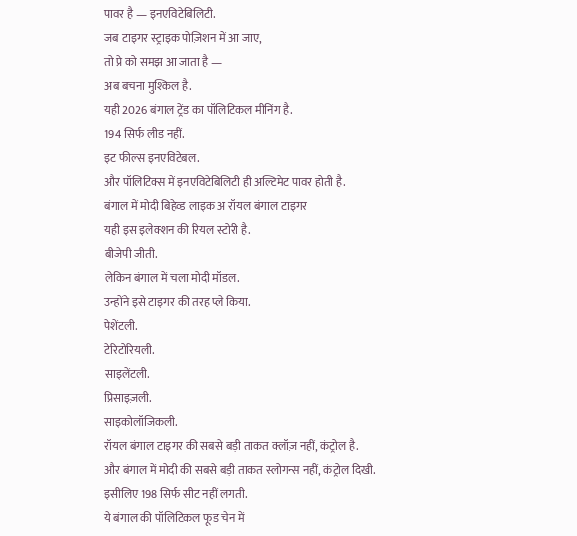पावर है — इनएविटेबिलिटी.
जब टाइगर स्ट्राइक पोज़िशन में आ जाए,
तो प्रे को समझ आ जाता है —
अब बचना मुश्किल है.
यही 2026 बंगाल ट्रेंड का पॉलिटिकल मीनिंग है.
194 सिर्फ लीड नहीं.
इट फील्स इनएविटेबल.
और पॉलिटिक्स में इनएविटेबिलिटी ही अल्टिमेट पावर होती है.
बंगाल में मोदी बिहेव्ड लाइक अ रॉयल बंगाल टाइगर
यही इस इलेक्शन की रियल स्टोरी है.
बीजेपी जीती.
लेकिन बंगाल में चला मोदी मॉडल.
उन्होंने इसे टाइगर की तरह प्ले किया.
पेशेंटली.
टेरिटोरियली.
साइलेंटली.
प्रिसाइज़ली.
साइकोलॉजिकली.
रॉयल बंगाल टाइगर की सबसे बड़ी ताकत क्लॉज़ नहीं, कंट्रोल है.
और बंगाल में मोदी की सबसे बड़ी ताकत स्लोगन्स नहीं, कंट्रोल दिखी.
इसीलिए 198 सिर्फ सीट नहीं लगती.
ये बंगाल की पॉलिटिकल फूड चेन में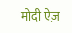मोदी ऐज़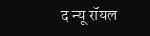द न्यू रॉयल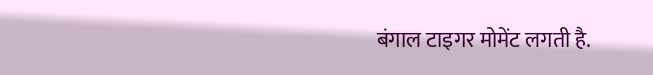बंगाल टाइगर मोमेंट लगती है.